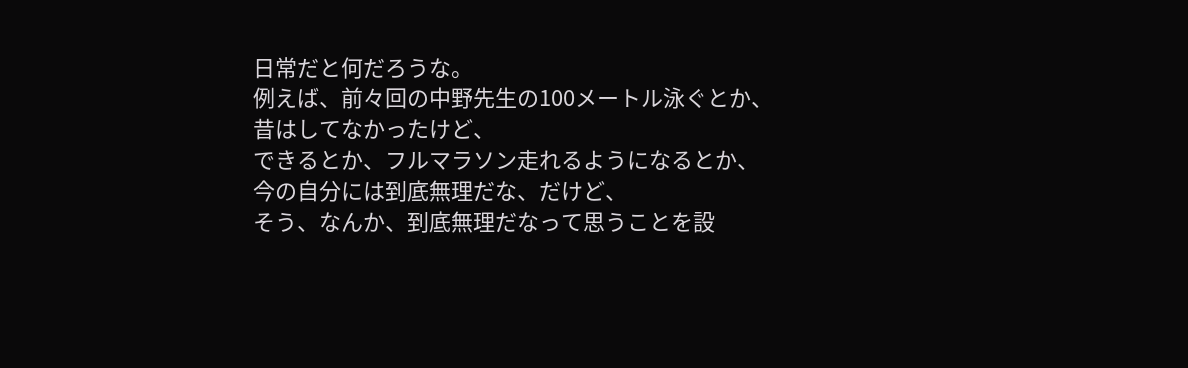日常だと何だろうな。
例えば、前々回の中野先生の100メートル泳ぐとか、
昔はしてなかったけど、
できるとか、フルマラソン走れるようになるとか、
今の自分には到底無理だな、だけど、
そう、なんか、到底無理だなって思うことを設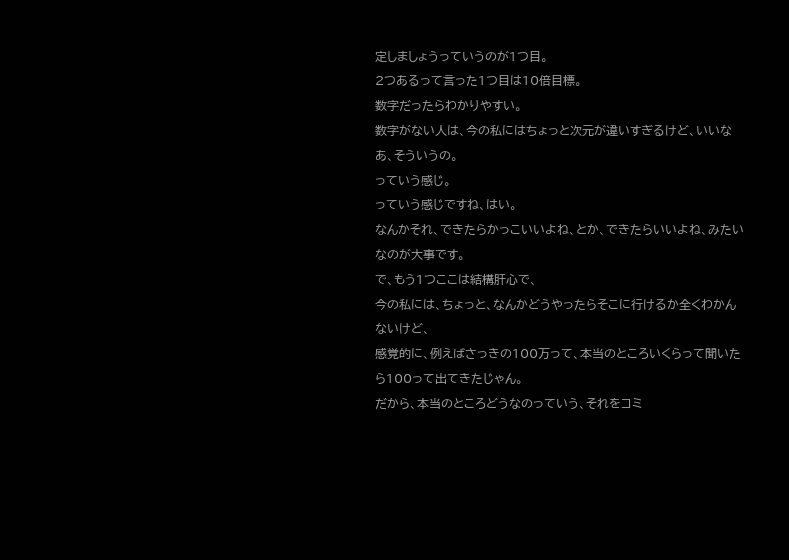定しましょうっていうのが1つ目。
2つあるって言った1つ目は10倍目標。
数字だったらわかりやすい。
数字がない人は、今の私にはちょっと次元が違いすぎるけど、いいなあ、そういうの。
っていう感じ。
っていう感じですね、はい。
なんかそれ、できたらかっこいいよね、とか、できたらいいよね、みたいなのが大事です。
で、もう1つここは結構肝心で、
今の私には、ちょっと、なんかどうやったらそこに行けるか全くわかんないけど、
感覚的に、例えばさっきの100万って、本当のところいくらって聞いたら100って出てきたじゃん。
だから、本当のところどうなのっていう、それをコミ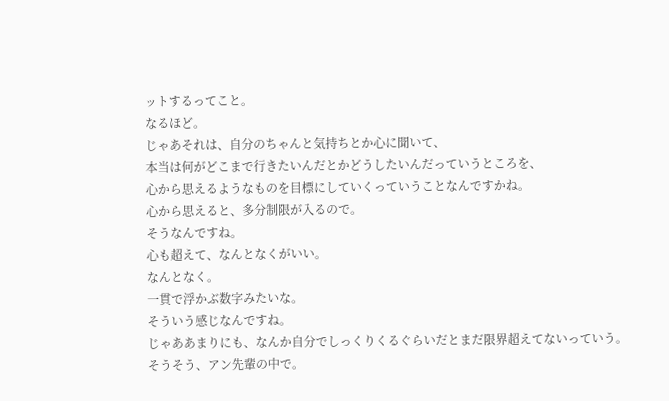ットするってこと。
なるほど。
じゃあそれは、自分のちゃんと気持ちとか心に聞いて、
本当は何がどこまで行きたいんだとかどうしたいんだっていうところを、
心から思えるようなものを目標にしていくっていうことなんですかね。
心から思えると、多分制限が入るので。
そうなんですね。
心も超えて、なんとなくがいい。
なんとなく。
一貫で浮かぶ数字みたいな。
そういう感じなんですね。
じゃああまりにも、なんか自分でしっくりくるぐらいだとまだ限界超えてないっていう。
そうそう、アン先輩の中で。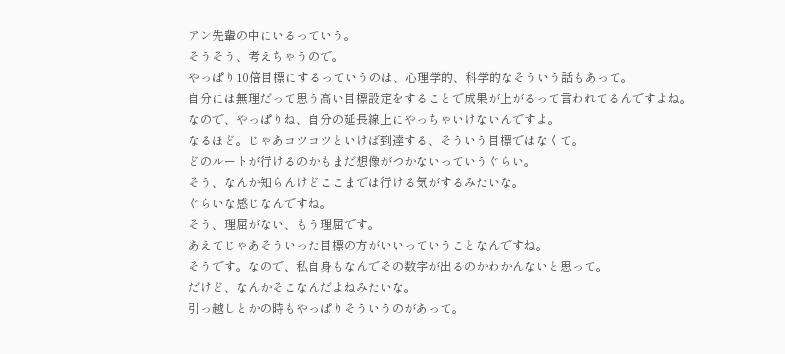アン先輩の中にいるっていう。
そうそう、考えちゃうので。
やっぱり10倍目標にするっていうのは、心理学的、科学的なそういう話もあって。
自分には無理だって思う高い目標設定をすることで成果が上がるって言われてるんですよね。
なので、やっぱりね、自分の延長線上にやっちゃいけないんですよ。
なるほど。じゃあコツコツといけば到達する、そういう目標ではなくて。
どのルートが行けるのかもまだ想像がつかないっていうぐらい。
そう、なんか知らんけどここまでは行ける気がするみたいな。
ぐらいな感じなんですね。
そう、理屈がない、もう理屈です。
あえてじゃあそういった目標の方がいいっていうことなんですね。
そうです。なので、私自身もなんでその数字が出るのかわかんないと思って。
だけど、なんかそこなんだよねみたいな。
引っ越しとかの時もやっぱりそういうのがあって。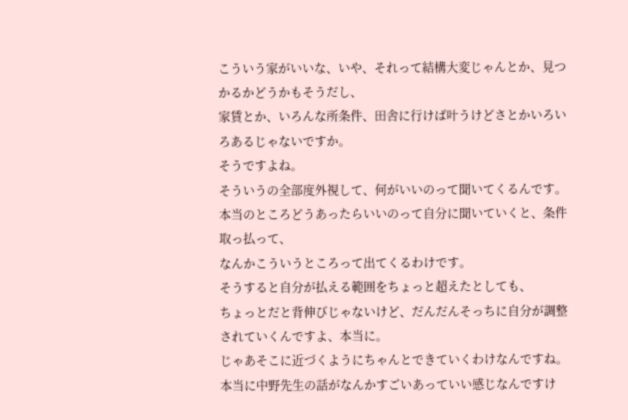こういう家がいいな、いや、それって結構大変じゃんとか、見つかるかどうかもそうだし、
家賃とか、いろんな所条件、田舎に行けば叶うけどさとかいろいろあるじゃないですか。
そうですよね。
そういうの全部度外視して、何がいいのって聞いてくるんです。
本当のところどうあったらいいのって自分に聞いていくと、条件取っ払って、
なんかこういうところって出てくるわけです。
そうすると自分が払える範囲をちょっと超えたとしても、
ちょっとだと背伸びじゃないけど、だんだんそっちに自分が調整されていくんですよ、本当に。
じゃあそこに近づくようにちゃんとできていくわけなんですね。
本当に中野先生の話がなんかすごいあっていい感じなんですけ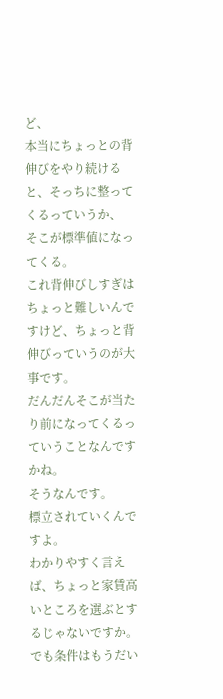ど、
本当にちょっとの背伸びをやり続けると、そっちに整ってくるっていうか、
そこが標準値になってくる。
これ背伸びしすぎはちょっと難しいんですけど、ちょっと背伸びっていうのが大事です。
だんだんそこが当たり前になってくるっていうことなんですかね。
そうなんです。
標立されていくんですよ。
わかりやすく言えば、ちょっと家賃高いところを選ぶとするじゃないですか。
でも条件はもうだい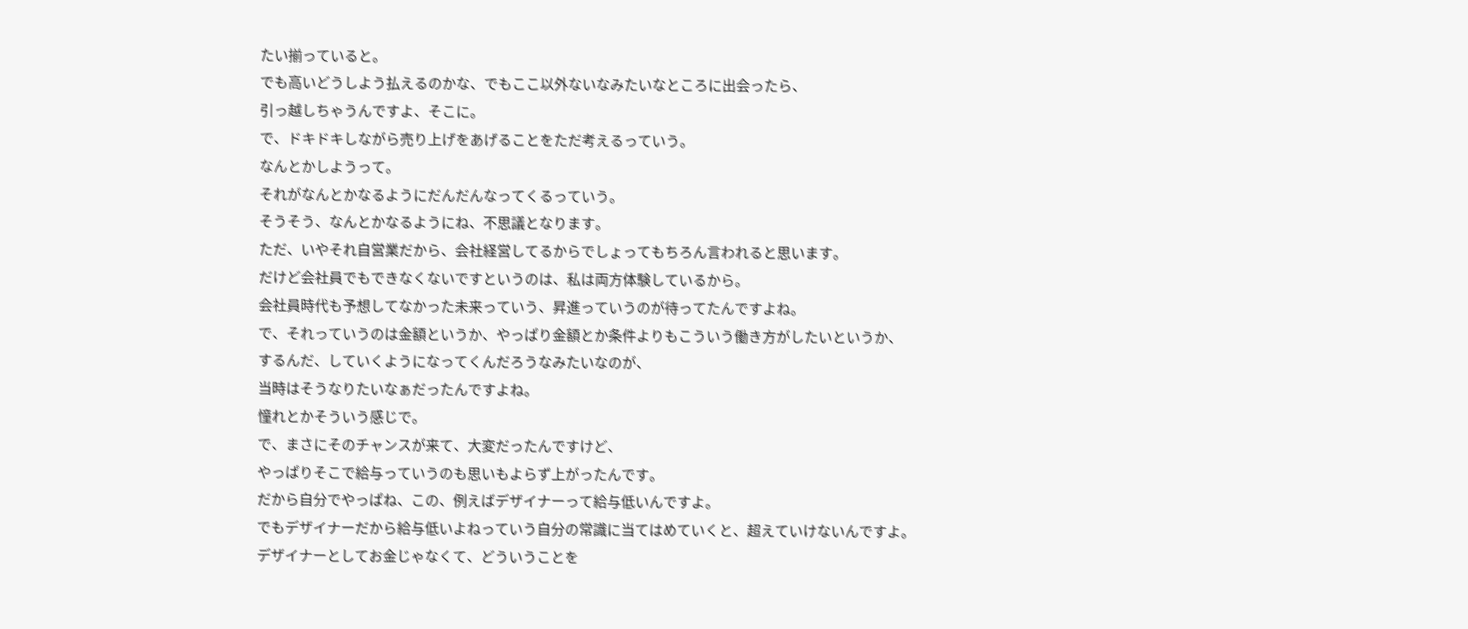たい揃っていると。
でも高いどうしよう払えるのかな、でもここ以外ないなみたいなところに出会ったら、
引っ越しちゃうんですよ、そこに。
で、ドキドキしながら売り上げをあげることをただ考えるっていう。
なんとかしようって。
それがなんとかなるようにだんだんなってくるっていう。
そうそう、なんとかなるようにね、不思議となります。
ただ、いやそれ自営業だから、会社経営してるからでしょってもちろん言われると思います。
だけど会社員でもできなくないですというのは、私は両方体験しているから。
会社員時代も予想してなかった未来っていう、昇進っていうのが待ってたんですよね。
で、それっていうのは金額というか、やっぱり金額とか条件よりもこういう働き方がしたいというか、
するんだ、していくようになってくんだろうなみたいなのが、
当時はそうなりたいなぁだったんですよね。
憧れとかそういう感じで。
で、まさにそのチャンスが来て、大変だったんですけど、
やっぱりそこで給与っていうのも思いもよらず上がったんです。
だから自分でやっぱね、この、例えばデザイナーって給与低いんですよ。
でもデザイナーだから給与低いよねっていう自分の常識に当てはめていくと、超えていけないんですよ。
デザイナーとしてお金じゃなくて、どういうことを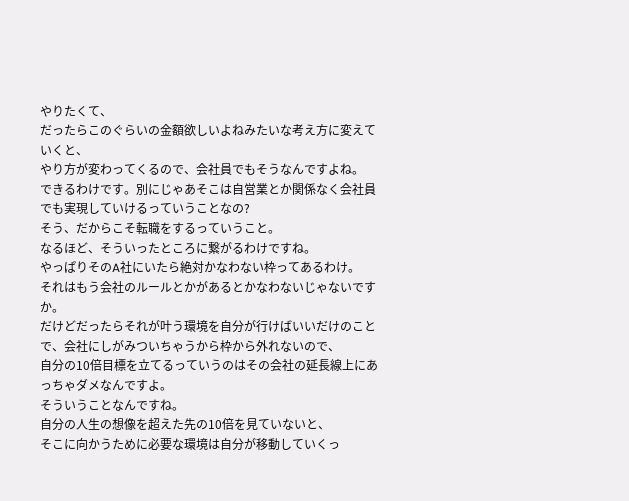やりたくて、
だったらこのぐらいの金額欲しいよねみたいな考え方に変えていくと、
やり方が変わってくるので、会社員でもそうなんですよね。
できるわけです。別にじゃあそこは自営業とか関係なく会社員でも実現していけるっていうことなの?
そう、だからこそ転職をするっていうこと。
なるほど、そういったところに繋がるわけですね。
やっぱりそのA社にいたら絶対かなわない枠ってあるわけ。
それはもう会社のルールとかがあるとかなわないじゃないですか。
だけどだったらそれが叶う環境を自分が行けばいいだけのことで、会社にしがみついちゃうから枠から外れないので、
自分の10倍目標を立てるっていうのはその会社の延長線上にあっちゃダメなんですよ。
そういうことなんですね。
自分の人生の想像を超えた先の10倍を見ていないと、
そこに向かうために必要な環境は自分が移動していくっ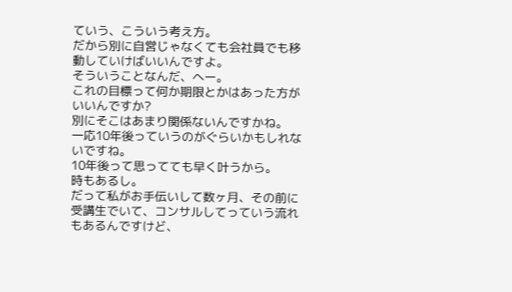ていう、こういう考え方。
だから別に自営じゃなくても会社員でも移動していけばいいんですよ。
そういうことなんだ、へー。
これの目標って何か期限とかはあった方がいいんですか?
別にそこはあまり関係ないんですかね。
一応10年後っていうのがぐらいかもしれないですね。
10年後って思ってても早く叶うから。
時もあるし。
だって私がお手伝いして数ヶ月、その前に受講生でいて、コンサルしてっていう流れもあるんですけど、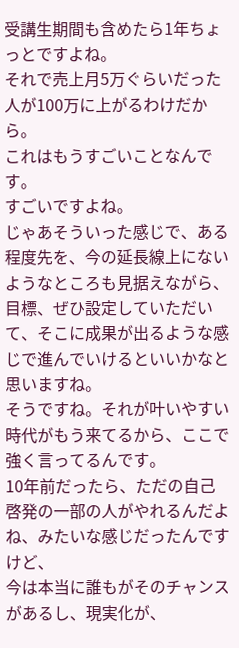受講生期間も含めたら1年ちょっとですよね。
それで売上月5万ぐらいだった人が100万に上がるわけだから。
これはもうすごいことなんです。
すごいですよね。
じゃあそういった感じで、ある程度先を、今の延長線上にないようなところも見据えながら、
目標、ぜひ設定していただいて、そこに成果が出るような感じで進んでいけるといいかなと思いますね。
そうですね。それが叶いやすい時代がもう来てるから、ここで強く言ってるんです。
10年前だったら、ただの自己啓発の一部の人がやれるんだよね、みたいな感じだったんですけど、
今は本当に誰もがそのチャンスがあるし、現実化が、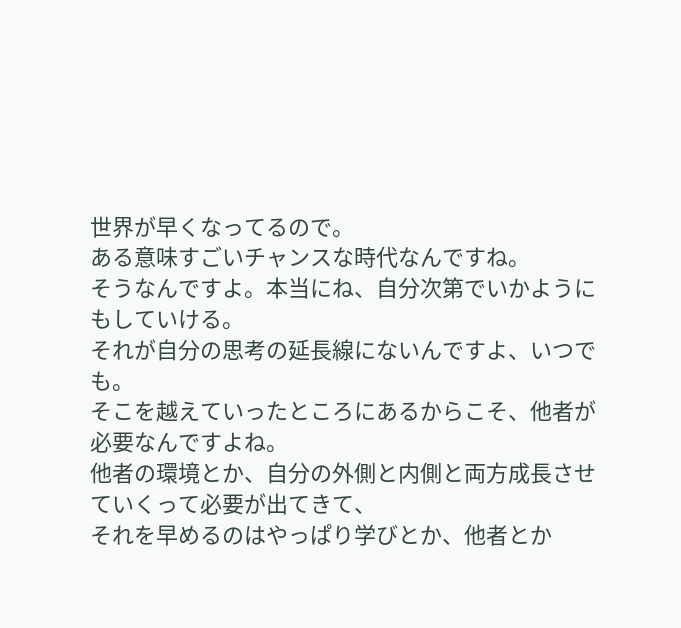世界が早くなってるので。
ある意味すごいチャンスな時代なんですね。
そうなんですよ。本当にね、自分次第でいかようにもしていける。
それが自分の思考の延長線にないんですよ、いつでも。
そこを越えていったところにあるからこそ、他者が必要なんですよね。
他者の環境とか、自分の外側と内側と両方成長させていくって必要が出てきて、
それを早めるのはやっぱり学びとか、他者とか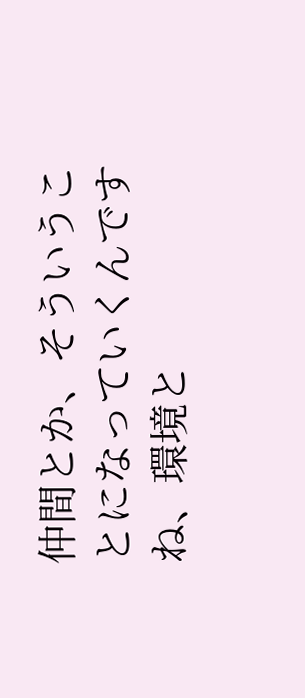仲間とか、そういうことになっていくんですね、環境と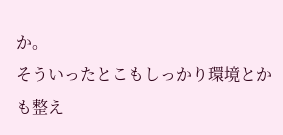か。
そういったとこもしっかり環境とかも整え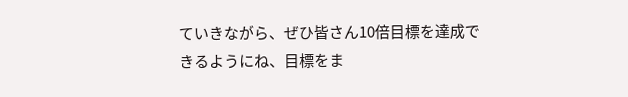ていきながら、ぜひ皆さん10倍目標を達成できるようにね、目標をま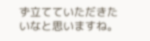ず立てていただきたいなと思いますね。